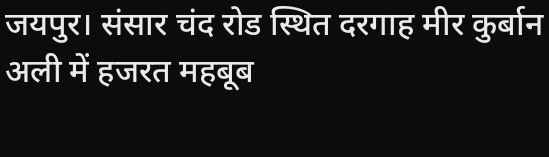जयपुर। संसार चंद रोड स्थित दरगाह मीर कुर्बान अली में हजरत महबूब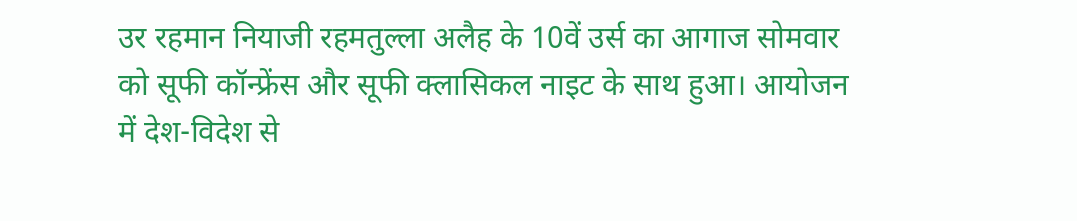उर रहमान नियाजी रहमतुल्ला अलैह के 10वें उर्स का आगाज सोमवार को सूफी कॉन्फ्रेंस और सूफी क्लासिकल नाइट के साथ हुआ। आयोजन में देश-विदेश से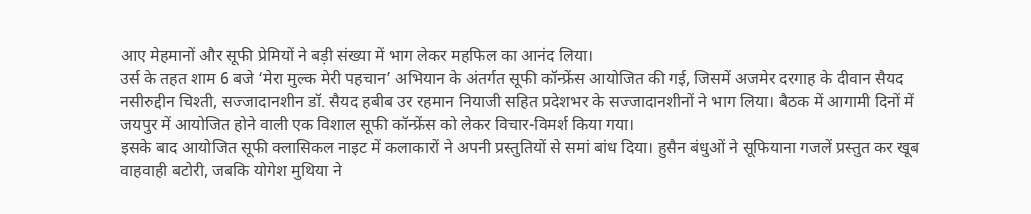आए मेहमानों और सूफी प्रेमियों ने बड़ी संख्या में भाग लेकर महफिल का आनंद लिया।
उर्स के तहत शाम 6 बजे ‘मेरा मुल्क मेरी पहचान’ अभियान के अंतर्गत सूफी कॉन्फ्रेंस आयोजित की गई, जिसमें अजमेर दरगाह के दीवान सैयद नसीरुद्दीन चिश्ती, सज्जादानशीन डॉ. सैयद हबीब उर रहमान नियाजी सहित प्रदेशभर के सज्जादानशीनों ने भाग लिया। बैठक में आगामी दिनों में जयपुर में आयोजित होने वाली एक विशाल सूफी कॉन्फ्रेंस को लेकर विचार-विमर्श किया गया।
इसके बाद आयोजित सूफी क्लासिकल नाइट में कलाकारों ने अपनी प्रस्तुतियों से समां बांध दिया। हुसैन बंधुओं ने सूफियाना गजलें प्रस्तुत कर खूब वाहवाही बटोरी, जबकि योगेश मुथिया ने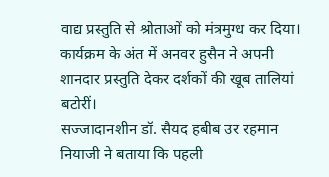वाद्य प्रस्तुति से श्रोताओं को मंत्रमुग्ध कर दिया। कार्यक्रम के अंत में अनवर हुसैन ने अपनी शानदार प्रस्तुति देकर दर्शकों की खूब तालियां बटोरीं।
सज्जादानशीन डॉ. सैयद हबीब उर रहमान नियाजी ने बताया कि पहली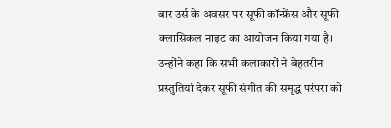बार उर्स के अवसर पर सूफी कॉन्फ्रेंस और सूफी क्लासिकल नाइट का आयोजन किया गया है। उन्होंने कहा कि सभी कलाकारों ने बेहतरीन प्रस्तुतियां देकर सूफी संगीत की समृद्ध परंपरा को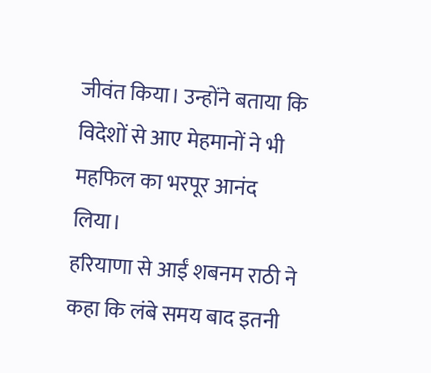जीवंत किया। उन्होंने बताया कि विदेशों से आए मेहमानों ने भी महफिल का भरपूर आनंद लिया।
हरियाणा से आईं शबनम राठी ने कहा कि लंबे समय बाद इतनी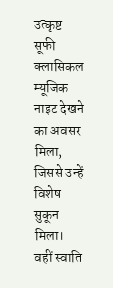उत्कृष्ट सूफी क्लासिकल म्यूजिक नाइट देखने का अवसर मिला, जिससे उन्हें विशेष सुकून मिला। वहीं स्वाति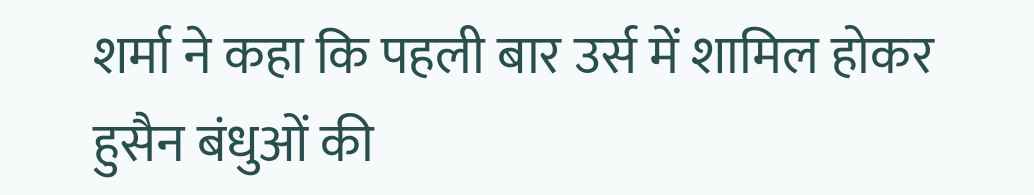शर्मा ने कहा कि पहली बार उर्स में शामिल होकर हुसैन बंधुओं की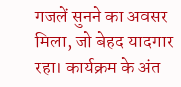गजलें सुनने का अवसर मिला, जो बेहद यादगार रहा। कार्यक्रम के अंत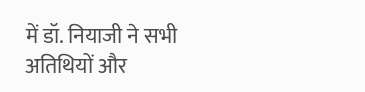में डॉ. नियाजी ने सभी अतिथियों और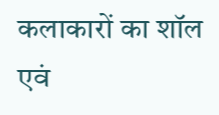कलाकारों का शॉल एवं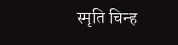स्मृति चिन्ह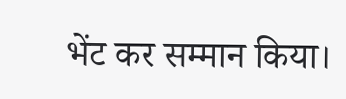भेंट कर सम्मान किया।